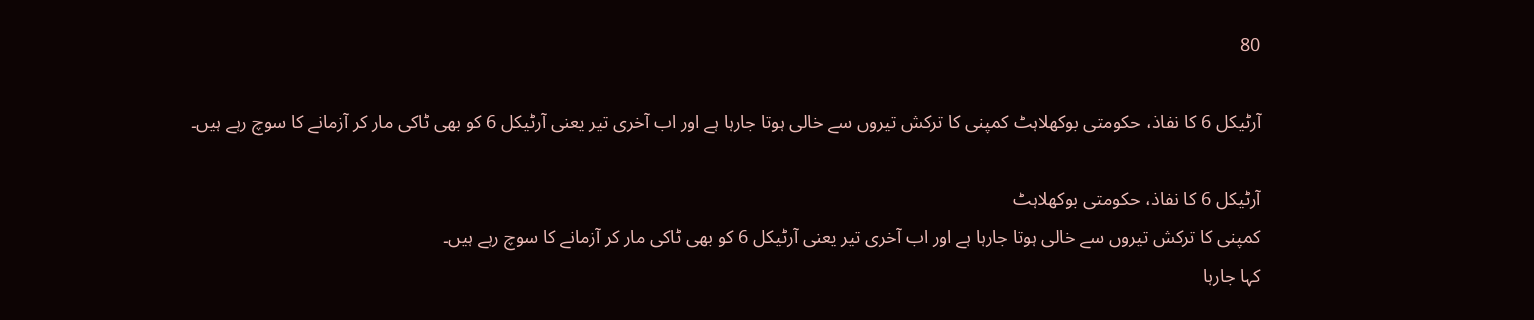80

آرٹیکل 6 کا نفاذ، حکومتی بوکھلاہٹ کمپنی کا ترکش تیروں سے خالی ہوتا جارہا ہے اور اب آخری تیر یعنی آرٹیکل 6 کو بھی ٹاکی مار کر آزمانے کا سوچ رہے ہیں۔

آرٹیکل 6 کا نفاذ، حکومتی بوکھلاہٹ
کمپنی کا ترکش تیروں سے خالی ہوتا جارہا ہے اور اب آخری تیر یعنی آرٹیکل 6 کو بھی ٹاکی مار کر آزمانے کا سوچ رہے ہیں۔
کہا جارہا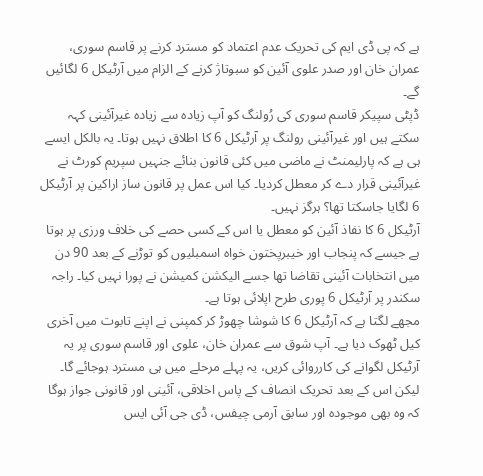ہے کہ پی ڈی ایم کی تحریک عدم اعتماد کو مسترد کرنے پر قاسم سوری، عمران خان اور صدر علوی آئین کو سبوتاژ کرنے کے الزام میں آرٹیکل 6 لگائیں گے۔
ڈپٹی سپیکر قاسم سوری کی رُولنگ کو آپ زیادہ سے زیادہ غیرآئینی کہہ سکتے ہیں اور غیرآئینی رولنگ پر آرٹیکل 6 کا اطلاق نہیں ہوتا۔ یہ بالکل ایسے ہی ہے کہ پارلیمنٹ نے ماضی میں کئی قانون بنائے جنہیں سپریم کورٹ نے غیرآئینی قرار دے کر معطل کردیا۔ کیا اس عمل پر قانون ساز اراکین پر آرٹیکل 6 لگایا جاسکتا تھا؟ ہرگز نہیں۔
آرٹیکل 6 کا نفاذ آئین کو معطل یا اس کے کسی حصے کی خلاف ورزی پر ہوتا ہے جیسے کہ پنجاب اور خیبرپختون خواہ اسمبلیوں کو توڑنے کے بعد 90 دن میں انتخابات آئینی تقاضا تھا جسے الیکشن کمیشن نے پورا نہیں کیا۔ راجہ سکندر پر آرٹیکل 6 پوری طرح اپلائی ہوتا ہے۔
مجھے لگتا ہے کہ آرٹیکل 6 کا شوشا چھوڑ کر کمپنی نے اپنے تابوت میں آخری کیل ٹھوک دیا ہے۔ آپ شوق سے عمران خان، علوی اور قاسم سوری پر یہ آرٹیکل لگوانے کی کارروائی کریں، یہ پہلے مرحلے میں ہی مسترد ہوجائے گا۔
لیکن اس کے بعد تحریک انصاف کے پاس اخلاقی، آئینی اور قانونی جواز ہوگا کہ وہ بھی موجودہ اور سابق آرمی چیفس، ڈی جی آئی ایس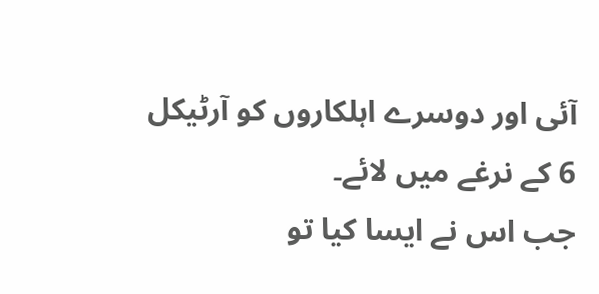آئی اور دوسرے اہلکاروں کو آرٹیکل 6 کے نرغے میں لائے۔
جب اس نے ایسا کیا تو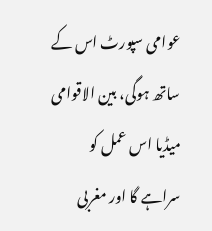عوامی سپورٹ اس کے ساتھ ہوگی، بین الاقوامی میڈیا اس عمل کو سراہے گا اور مغربی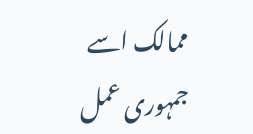ممالک اسے جمہوری عمل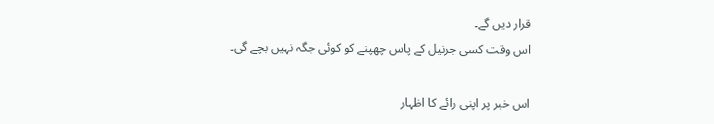قرار دیں گے۔
اس وقت کسی جرنیل کے پاس چھپنے کو کوئی جگہ نہیں بچے گی۔

اس خبر پر اپنی رائے کا اظہار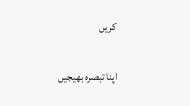کریں

اپنا تبصرہ بھیجیں